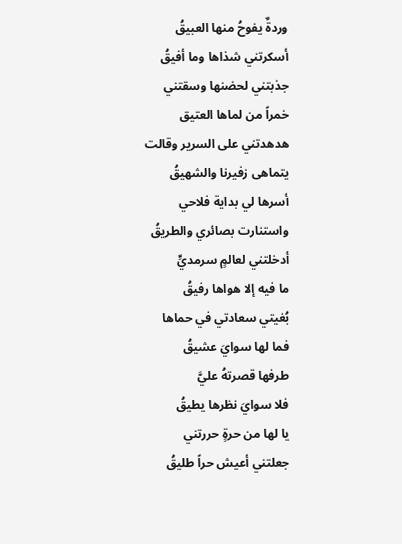وردةٌ يفوحُ منها العبيقُ
أسكرتني شذاها وما أفيقُ
جذبتني لحضنها وسقتني
خمراً من لماها العتيق
هدهدتني على السرير وقالت
يتماهى زفيرنا والشهيقُ
أسرها لي بداية فلاحي
واستنارت بصائري والطريقُ
أدخلتني لعالمٍ سرمديٍّ
ما فيه إلا هواها رفيقُ
بُغيتي سعادتي في حماها
فما لها سوايَ عشيقُ
طرفها قصرتهُ عليَّ
فلا سوايَ نظرها يطيقُ
يا لها من حرةٍ حررتني
جعلتني أعيش حراً طليقُ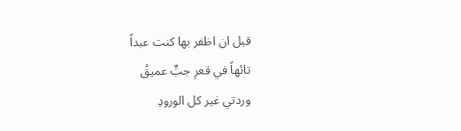قبل ان اظفر بها كنت عبداً
تائهاً في قعرِ جبٍّ عميقُ
وردتي غير كل الورودِ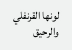لونها القرنفلي والرحيق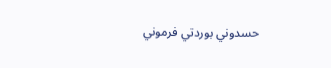حسدوني بوردتي فرموني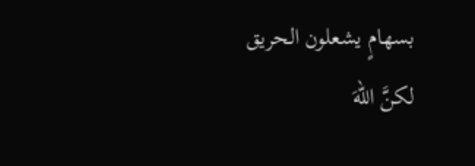بسهامٍ يشعلون الحريق
لكنَّ اللهَ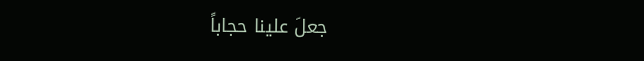جعلَ علينا حجاباً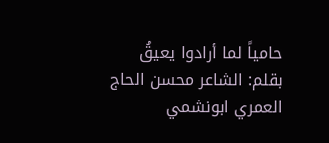حامياً لما أرادوا يعيقُ
بقلم: الشاعر محسن الحاج العمري ابونشمي